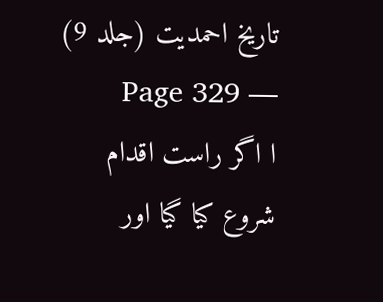تاریخ احمدیت (جلد 9) — Page 329
ا اگر راست اقدام شروع کیا گیا اور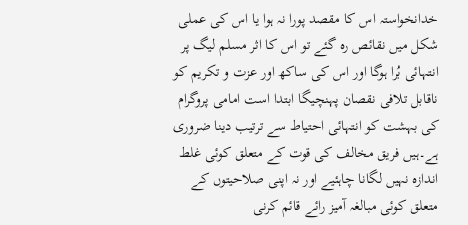خدانخواستہ اس کا مقصد پورا نہ ہوا یا اس کی عملی شکل میں نقائص رہ گئے تو اس کا اثر مسلم لیگ پر انتہائی بُرا ہوگا اور اس کی ساکھ اور عزت و تکریم کو ناقابل تلافی نقصان پہنچیگا ابتدا است امامی پروگرام کی بہشت کو انتہائی احتیاط سے ترتیب دینا ضروری ہے۔ہیں فریق مخالف کی قوت کے متعلق کوئی غلط اندازہ نہیں لگانا چاہئیے اور نہ اپنی صلاحیتوں کے متعلق کوئی مبالغہ آمیز رائے قائم کرنی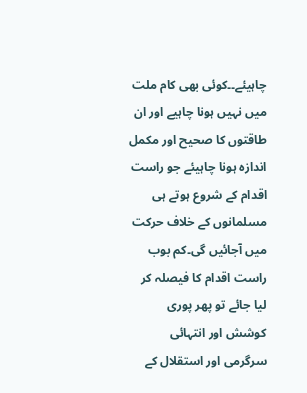چاہیئے۔۔کوئی بھی کام ملت میں نہیں ہونا چاہیے اور ان طاقتوں کا صحیح اور مکمل اندازہ ہونا چاہیئے جو راست اقدام کے شروع ہوتے ہی مسلمانوں کے خلاف حرکت میں آجائیں گی۔کم بوب راست اقدام کا فیصلہ کر لیا جائے تو پھر پوری کوشش اور انتہائی سرگرمی اور استقلال کے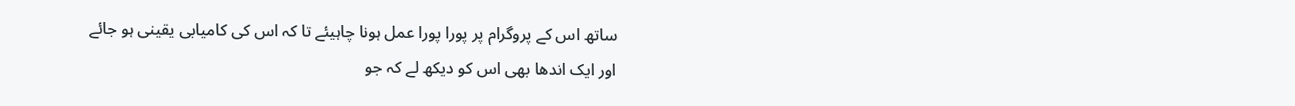ساتھ اس کے پروگرام پر پورا پورا عمل ہونا چاہیئے تا کہ اس کی کامیابی یقینی ہو جائے اور ایک اندھا بھی اس کو دیکھ لے کہ جو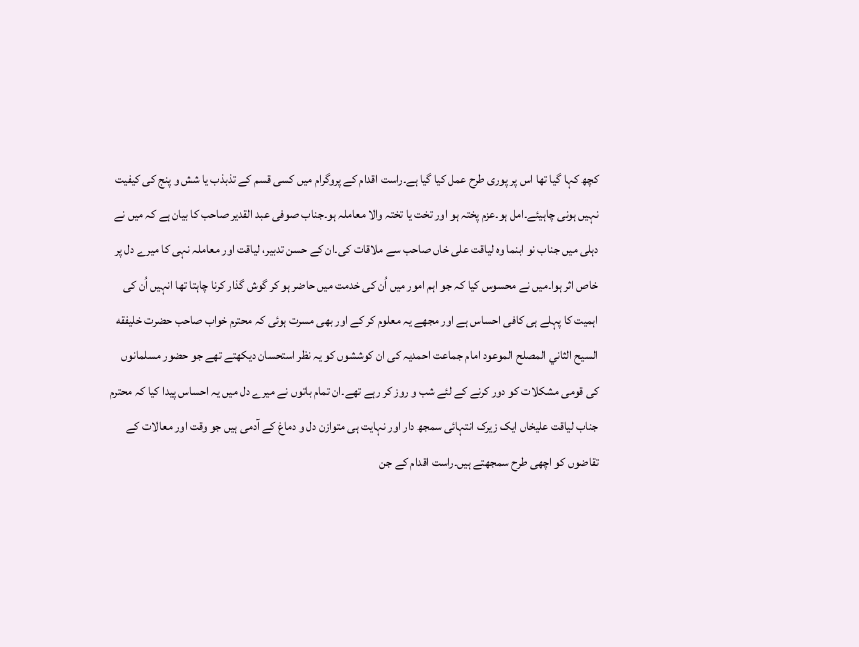کچھ کہا گیا تھا اس پر پوری طرح عمل کیا گیا ہے۔راست اقدام کے پروگرام میں کسی قسم کے تذبذب یا شش و پنج کی کیفیت نہیں ہونی چاہیئے۔امل ہو۔عزم پختہ ہو اور تخت یا تختہ والا معاملہ ہو۔جناب صوفی عبد القدیر صاحب کا بیان ہے کہ میں نے دہلی میں جناب نو ابنما وہ لیاقت علی خاں صاحب سے ملاقات کی۔ان کے حسن تدبیر، لیاقت اور معاملہ نہی کا میرے دل پر خاص اثر ہوا۔میں نے محسوس کیا کہ جو اہم امور میں اُن کی خدمت میں حاضر ہو کر گوش گذار کرنا چاہتا تھا انہیں اُن کی اہمیت کا پہلے ہی کافی احساس ہے اور مجھے یہ معلوم کر کے اور بھی مسرت ہوئی کہ محترم خواب صاحب حضرت خلیفقه السيح الثاني المصلح الموعود امام جماعت احمدیہ کی ان کوششوں کو یہ نظر استحسان دیکھتے تھے جو حضور مسلمانوں کی قومی مشکلات کو دور کرنے کے لئے شب و روز کر رہے تھے۔ان تمام باتوں نے میرے دل میں یہ احساس پیدا کیا کہ محترم جناب لیاقت علیخاں ایک زیرک انتہائی سمجھ دار اور نہایت ہی متوازن دل و دماغ کے آدمی ہیں جو وقت اور معالات کے تقاضوں کو اچھی طرح سمجھتے ہیں۔راست اقدام کے جن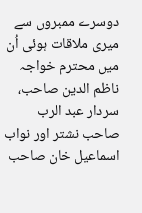دوسرے ممبروں سے میری ملاقات ہوئی اُن میں محترم خواجہ ناظم الدین صاحب، سردار عبد الرب صاحب نشتر اور نواب اسماعیل خان صاحب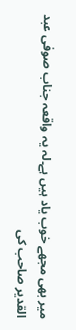میر بھی مجھے خوب یاد ہیں ہے۔لہ یہ واقعہ جناب صوفی عبد القدیر صاحب کی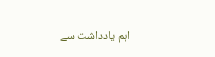اہم یادداشت سے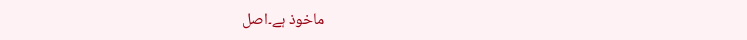ماخوذ ہے۔اصل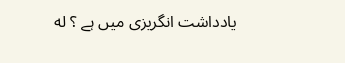یادداشت انگریزی میں ہے ؟ له